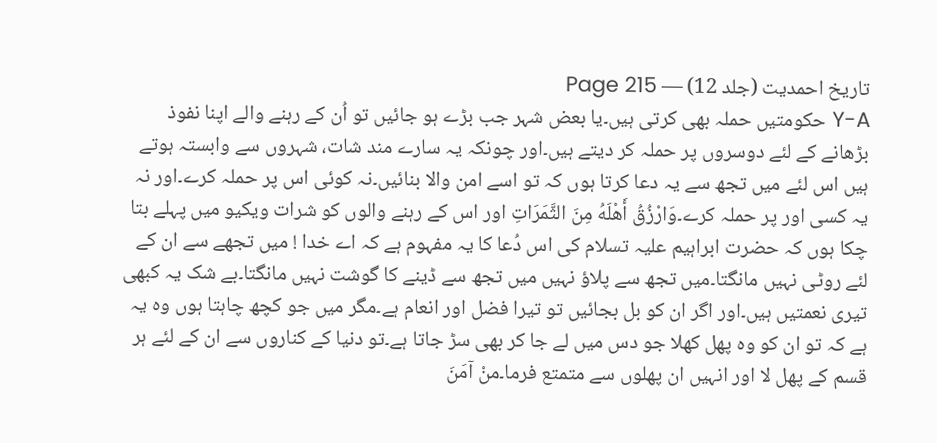تاریخ احمدیت (جلد 12) — Page 215
Y-A حکومتیں حملہ بھی کرتی ہیں۔یا بعض شہر جب بڑے ہو جائیں تو اُن کے رہنے والے اپنا نفوذ بڑھانے کے لئے دوسروں پر حملہ کر دیتے ہیں۔اور چونکہ یہ سارے مند شات، شہروں سے وابستہ ہوتے ہیں اس لئے میں تجھ سے یہ دعا کرتا ہوں کہ تو اسے امن والا بنائیں۔نہ کوئی اس پر حملہ کرے۔اور نہ یہ کسی اور پر حملہ کرے۔وَارْزُقُ أَهْلَهُ مِنَ الثَّمَرَاتِ اور اس کے رہنے والوں کو شرات ویکیو میں پہلے بتا چکا ہوں کہ حضرت ابراہیم علیہ تسلام کی اس دُعا کا یہ مفہوم ہے کہ اے خدا ! میں تجھے سے ان کے لئے روٹی نہیں مانگتا۔میں تجھ سے پلاؤ نہیں میں تجھ سے ڈینے کا گوشت نہیں مانگتا۔بے شک یہ کبھی تیری نعمتیں ہیں۔اور اگر ان کو بل بجائیں تو تیرا فضل اور انعام ہے۔مگر میں جو کچھ چاہتا ہوں وہ یہ ہے کہ تو ان کو وہ پھل کھلا جو دس میں لے جا کر بھی سڑ جاتا ہے۔تو دنیا کے کناروں سے ان کے لئے ہر قسم کے پھل لا اور انہیں ان پھلوں سے متمتع فرما۔منْ آمَنَ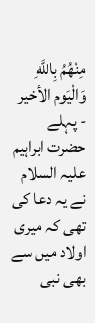مِنْهُمُ بِاللَّهِ وَالْيَوم الأخير - پہلے حضرت ابراہیم علیہ السلام نے یہ دعا کی تھی کہ میری اولاد میں سے بھی نبی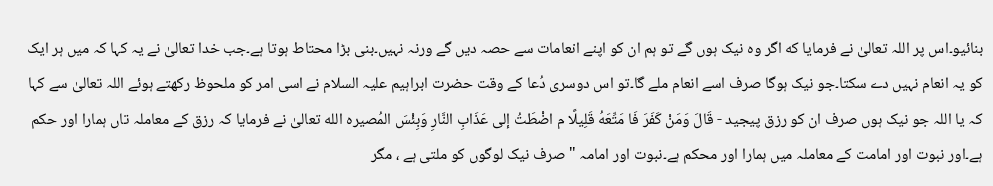بنائیو۔اس پر اللہ تعالیٰ نے فرمایا که اگر وہ نیک ہوں گے تو ہم ان کو اپنے انعامات سے حصہ دیں گے ورنہ نہیں۔بنی بڑا محتاط ہوتا ہے۔جب خدا تعالیٰ نے یہ کہا کہ میں ہر ایک کو یہ انعام نہیں دے سکتا۔جو نیک ہوگا صرف اسے انعام ملے گا۔تو اس دوسری دُعا کے وقت حضرت ابراہیم علیہ السلام نے اسی امر کو ملحوظ رکھتے ہوئے اللہ تعالیٰ سے کہا کہ یا اللہ جو نیک ہوں صرف ان کو رزق پیجید - قَالَ وَمَنْ كَفَرَ فَا مَتِّعَهُ قَلِيلًا م اضْطَتُ إلى عَذَابِ النَّارِ وَبِئْسَ المُصيره الله تعالیٰ نے فرمایا کہ رزق کے معاملہ تاں ہمارا اور حکم ہے۔اور نبوت اور امامت کے معاملہ میں ہمارا اور محکم ہے۔نبوت اور امامہ " صرف نیک لوگوں کو ملتی ہے ، مگر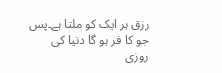رزق ہر ایک کو ملتا ہے۔پس جو کا فر ہو گا دنیا کی روزی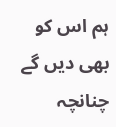ہم اس کو بھی دیں گے چنانچہ